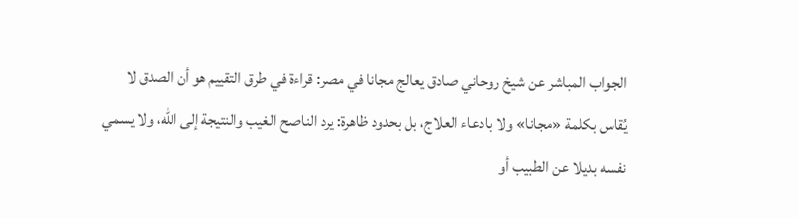الجواب المباشر عن شيخ روحاني صادق يعالج مجانا في مصر: قراءة في طرق التقييم هو أن الصدق لا يُقاس بكلمة «مجانا» ولا بادعاء العلاج، بل بحدود ظاهرة: يرد الناصح الغيب والنتيجة إلى الله، ولا يسمي نفسه بديلا عن الطبيب أو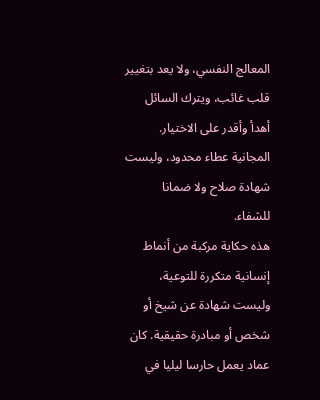المعالج النفسي، ولا يعد بتغيير قلب غائب، ويترك السائل أهدأ وأقدر على الاختيار. المجانية عطاء محدود، وليست شهادة صلاح ولا ضمانا للشفاء.
هذه حكاية مركبة من أنماط إنسانية متكررة للتوعية، وليست شهادة عن شيخ أو شخص أو مبادرة حقيقية. كان عماد يعمل حارسا ليليا في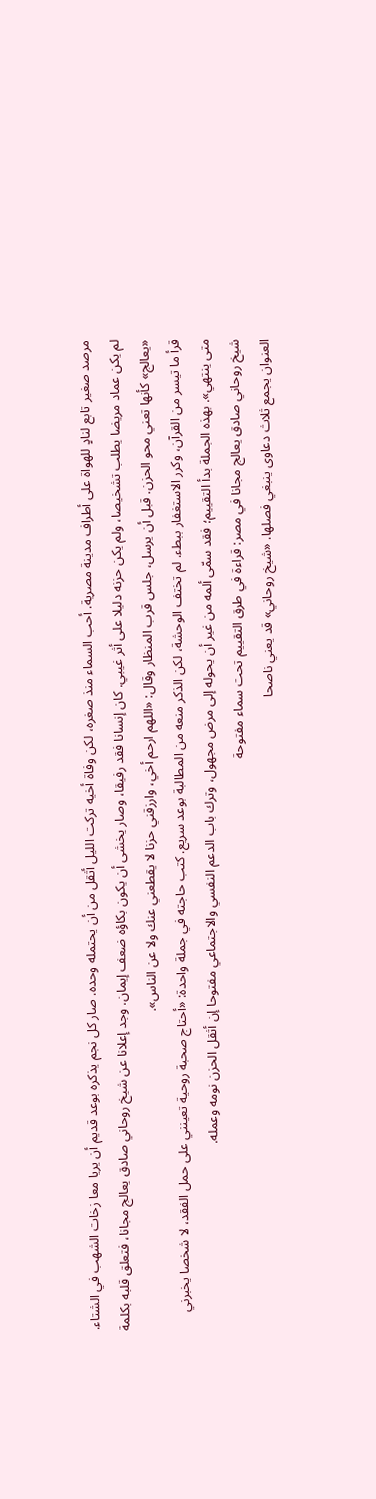مرصد صغير تابع لنادٍ للهواة على أطراف مدينة مصرية. أحب السماء منذ صغره، لكن وفاة أخيه تركت الليل أثقل من أن يحتمله وحده. صار كل نجم يذكره بوعد قديم أن يريا معا زخات الشهب في الشتاء.
لم يكن عماد مريضا يطلب تشخيصا، ولم يكن حزنه دليلا على أثر غيبي. كان إنسانا فقد رفيقا، وصار يخشى أن يكون بكاؤه ضعف إيمان. وجد إعلانا عن شيخ روحاني صادق يعالج مجانا، فتعلق قلبه بكلمة «يعالج» كأنها تعني محو الحزن. قبل أن يرسل، جلس قرب المنظار وقال: «اللهم ارحم أخي، وارزقني حزنا لا يقطعني عنك ولا عن الناس».
قرأ ما تيسر من القرآن، وكرر الاستغفار ببطء. لم تختف الوحشة، لكن الذكر منعه من المطالبة بوعد سريع. كتب حاجته في جملة واحدة: «أحتاج صحبة روحية تعينني على حمل الفقد، لا شخصا يخبرني متى ينتهي». بهذه الجملة بدأ التقييم؛ فقد سمّى ألمه من غير أن يحوله إلى مرض مجهول، وترك باب الدعم النفسي والاجتماعي مفتوحا إن أثقل الحزن نومه وعمله.
شيخ روحاني صادق يعالج مجانا في مصر: قراءة في طرق التقييم تحت سماء مفتوحة
العنوان يجمع ثلاث دعاوى ينبغي فصلها. «شيخ روحاني» قد يعني ناصحا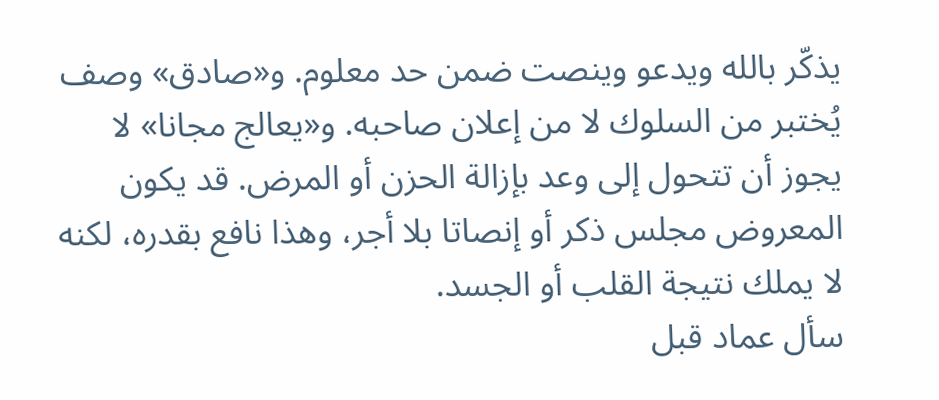يذكّر بالله ويدعو وينصت ضمن حد معلوم. و«صادق» وصف يُختبر من السلوك لا من إعلان صاحبه. و«يعالج مجانا» لا يجوز أن تتحول إلى وعد بإزالة الحزن أو المرض. قد يكون المعروض مجلس ذكر أو إنصاتا بلا أجر، وهذا نافع بقدره، لكنه لا يملك نتيجة القلب أو الجسد.
سأل عماد قبل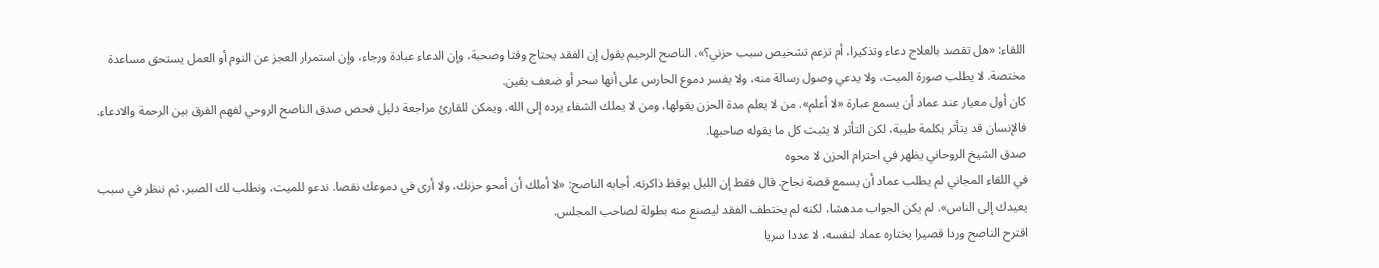اللقاء: «هل تقصد بالعلاج دعاء وتذكيرا، أم تزعم تشخيص سبب حزني؟». الناصح الرحيم يقول إن الفقد يحتاج وقتا وصحبة، وإن الدعاء عبادة ورجاء، وإن استمرار العجز عن النوم أو العمل يستحق مساعدة مختصة. لا يطلب صورة الميت، ولا يدعي وصول رسالة منه، ولا يفسر دموع الحارس على أنها سحر أو ضعف يقين.
كان أول معيار عند عماد أن يسمع عبارة «لا أعلم». من لا يعلم مدة الحزن يقولها، ومن لا يملك الشفاء يرده إلى الله. ويمكن للقارئ مراجعة دليل فحص صدق الناصح الروحي لفهم الفرق بين الرحمة والادعاء. فالإنسان قد يتأثر بكلمة طيبة، لكن التأثر لا يثبت كل ما يقوله صاحبها.
صدق الشيخ الروحاني يظهر في احترام الحزن لا محوه
في اللقاء المجاني لم يطلب عماد أن يسمع قصة نجاح. قال فقط إن الليل يوقظ ذاكرته. أجابه الناصح: «لا أملك أن أمحو حزنك، ولا أرى في دموعك نقصا. ندعو للميت، ونطلب لك الصبر، ثم ننظر في سبب يعيدك إلى الناس». لم يكن الجواب مدهشا، لكنه لم يختطف الفقد ليصنع منه بطولة لصاحب المجلس.
اقترح الناصح وردا قصيرا يختاره عماد لنفسه، لا عددا سريا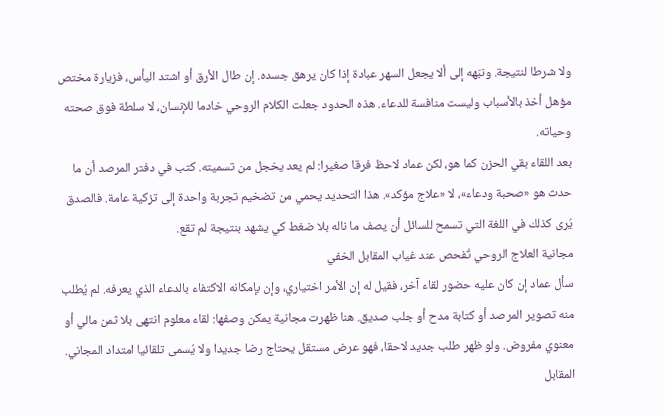ولا شرطا لنتيجة. ونبّهه إلى ألا يجعل السهر عبادة إذا كان يرهق جسده. إن طال الأرق أو اشتد اليأس، فزيارة مختص مؤهل أخذ بالأسباب وليست منافسة للدعاء. هذه الحدود جعلت الكلام الروحي خادما للإنسان، لا سلطة فوق صحته وحياته.
بعد اللقاء بقي الحزن كما هو، لكن عماد لاحظ فرقا صغيرا: لم يعد يخجل من تسميته. كتب في دفتر المرصد أن ما حدث هو «صحبة ودعاء»، لا «علاج مؤكد». هذا التحديد يحمي من تضخيم تجربة واحدة إلى تزكية عامة. فالصدق يُرى كذلك في اللغة التي تسمح للسائل أن يصف ما ناله بلا ضغط كي يشهد بنتيجة لم تقع.
مجانية العلاج الروحي تُفحص عند غياب المقابل الخفي
سأل عماد إن كان عليه حضور لقاء آخر، فقيل له إن الأمر اختياري، وإن بإمكانه الاكتفاء بالدعاء الذي يعرفه. لم يُطلب منه تصوير المرصد أو كتابة مدح أو جلب صديق. هنا ظهرت مجانية يمكن وصفها: لقاء معلوم انتهى بلا ثمن مالي أو معنوي مفروض. ولو ظهر طلب جديد لاحقا، فهو عرض مستقل يحتاج رضا جديدا ولا يُسمى تلقائيا امتداد المجاني.
المقابل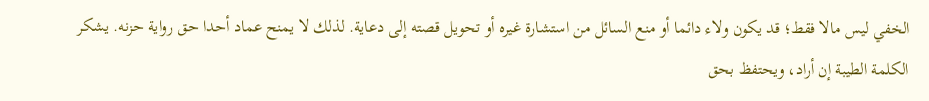الخفي ليس مالا فقط؛ قد يكون ولاء دائما أو منع السائل من استشارة غيره أو تحويل قصته إلى دعاية. لذلك لا يمنح عماد أحدا حق رواية حزنه. يشكر الكلمة الطيبة إن أراد، ويحتفظ بحق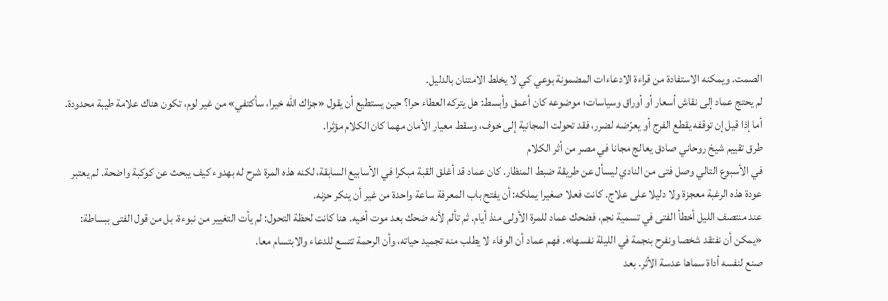الصمت. ويمكنه الاستفادة من قراءة الادعاءات المضمونة بوعي كي لا يخلط الامتنان بالدليل.
لم يحتج عماد إلى نقاش أسعار أو أوراق وسياسات؛ موضوعه كان أعمق وأبسط: هل يتركه العطاء حرا؟ حين يستطيع أن يقول «جزاك الله خيرا، سأكتفي» من غير لوم، تكون هناك علامة طيبة محدودة. أما إذا قيل إن توقفه يقطع الفرج أو يعرّضه لضرر، فقد تحولت المجانية إلى خوف، وسقط معيار الأمان مهما كان الكلام مؤثرا.
طرق تقييم شيخ روحاني صادق يعالج مجانا في مصر من أثر الكلام
في الأسبوع التالي وصل فتى من النادي ليسأل عن طريقة ضبط المنظار. كان عماد قد أغلق القبة مبكرا في الأسابيع السابقة، لكنه هذه المرة شرح له بهدوء كيف يبحث عن كوكبة واضحة. لم يعتبر عودة هذه الرغبة معجزة ولا دليلا على علاج. كانت فعلا صغيرا يملكه: أن يفتح باب المعرفة ساعة واحدة من غير أن ينكر حزنه.
عند منتصف الليل أخطأ الفتى في تسمية نجم، فضحك عماد للمرة الأولى منذ أيام. ثم تألم لأنه ضحك بعد موت أخيه. هنا كانت لحظة التحول: لم يأت التغيير من نبوءة، بل من قول الفتى ببساطة: «يمكن أن نفتقد شخصا ونفرح بنجمة في الليلة نفسها». فهم عماد أن الوفاء لا يطلب منه تجميد حياته، وأن الرحمة تتسع للدعاء والابتسام معا.
صنع لنفسه أداة سماها عدسة الأثر. بعد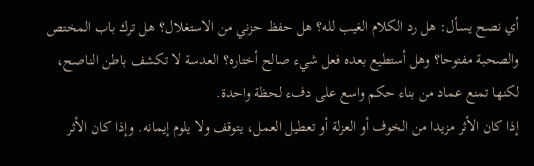أي نصح يسأل: هل رد الكلام الغيب لله؟ هل حفظ حزني من الاستغلال؟ هل ترك باب المختص والصحبة مفتوحا؟ وهل أستطيع بعده فعل شيء صالح أختاره؟ العدسة لا تكشف باطن الناصح، لكنها تمنع عماد من بناء حكم واسع على دفء لحظة واحدة.
إذا كان الأثر مزيدا من الخوف أو العزلة أو تعطيل العمل، يتوقف ولا يلوم إيمانه. وإذا كان الأثر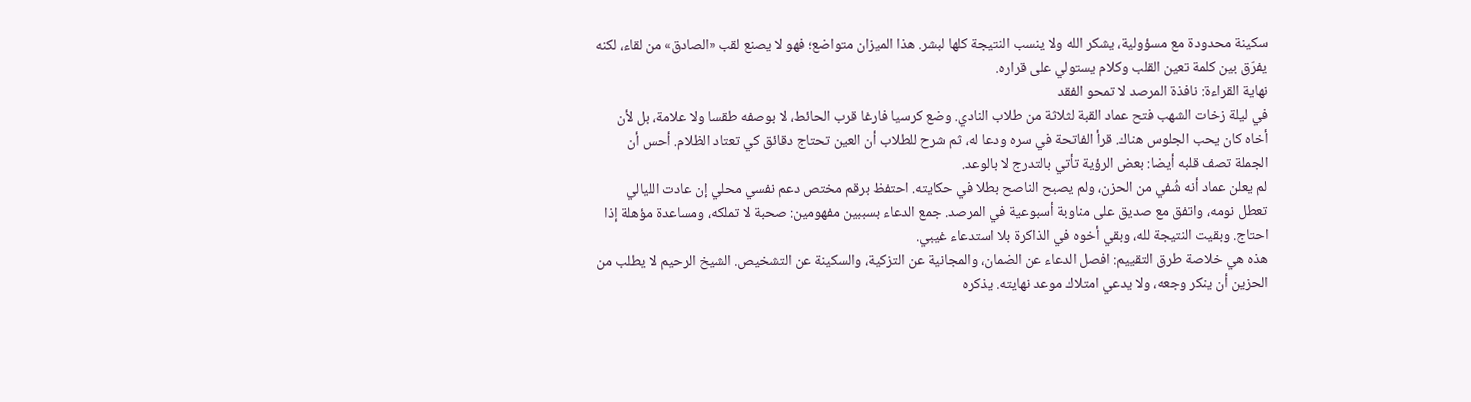سكينة محدودة مع مسؤولية، يشكر الله ولا ينسب النتيجة كلها لبشر. هذا الميزان متواضع؛ فهو لا يصنع لقب «الصادق» من لقاء، لكنه يفرّق بين كلمة تعين القلب وكلام يستولي على قراره.
نهاية القراءة: نافذة المرصد لا تمحو الفقد
في ليلة زخات الشهب فتح عماد القبة لثلاثة من طلاب النادي. وضع كرسيا فارغا قرب الحائط، لا بوصفه طقسا ولا علامة، بل لأن أخاه كان يحب الجلوس هناك. قرأ الفاتحة في سره ودعا له، ثم شرح للطلاب أن العين تحتاج دقائق كي تعتاد الظلام. أحس أن الجملة تصف قلبه أيضا: بعض الرؤية تأتي بالتدرج لا بالوعد.
لم يعلن عماد أنه شُفي من الحزن، ولم يصبح الناصح بطلا في حكايته. احتفظ برقم مختص دعم نفسي محلي إن عادت الليالي تعطل نومه، واتفق مع صديق على مناوبة أسبوعية في المرصد. جمع الدعاء بسببين مفهومين: صحبة لا تملكه، ومساعدة مؤهلة إذا احتاج. وبقيت النتيجة لله، وبقي أخوه في الذاكرة بلا استدعاء غيبي.
هذه هي خلاصة طرق التقييم: افصل الدعاء عن الضمان، والمجانية عن التزكية، والسكينة عن التشخيص. الشيخ الرحيم لا يطلب من الحزين أن ينكر وجعه، ولا يدعي امتلاك موعد نهايته. يذكره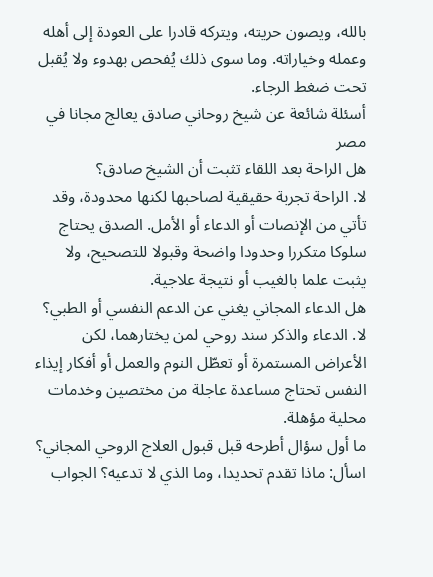بالله، ويصون حريته، ويتركه قادرا على العودة إلى أهله وعمله وخياراته. وما سوى ذلك يُفحص بهدوء ولا يُقبل تحت ضغط الرجاء.
أسئلة شائعة عن شيخ روحاني صادق يعالج مجانا في مصر
هل الراحة بعد اللقاء تثبت أن الشيخ صادق؟
لا. الراحة تجربة حقيقية لصاحبها لكنها محدودة، وقد تأتي من الإنصات أو الدعاء أو الأمل. الصدق يحتاج سلوكا متكررا وحدودا واضحة وقبولا للتصحيح، ولا يثبت علما بالغيب أو نتيجة علاجية.
هل الدعاء المجاني يغني عن الدعم النفسي أو الطبي؟
لا. الدعاء والذكر سند روحي لمن يختارهما، لكن الأعراض المستمرة أو تعطّل النوم والعمل أو أفكار إيذاء النفس تحتاج مساعدة عاجلة من مختصين وخدمات محلية مؤهلة.
ما أول سؤال أطرحه قبل قبول العلاج الروحي المجاني؟
اسأل: ماذا تقدم تحديدا، وما الذي لا تدعيه؟ الجواب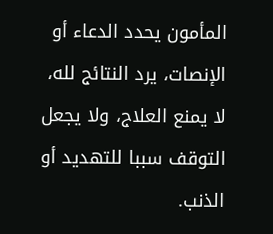المأمون يحدد الدعاء أو الإنصات، يرد النتائج لله، لا يمنع العلاج، ولا يجعل التوقف سببا للتهديد أو الذنب.